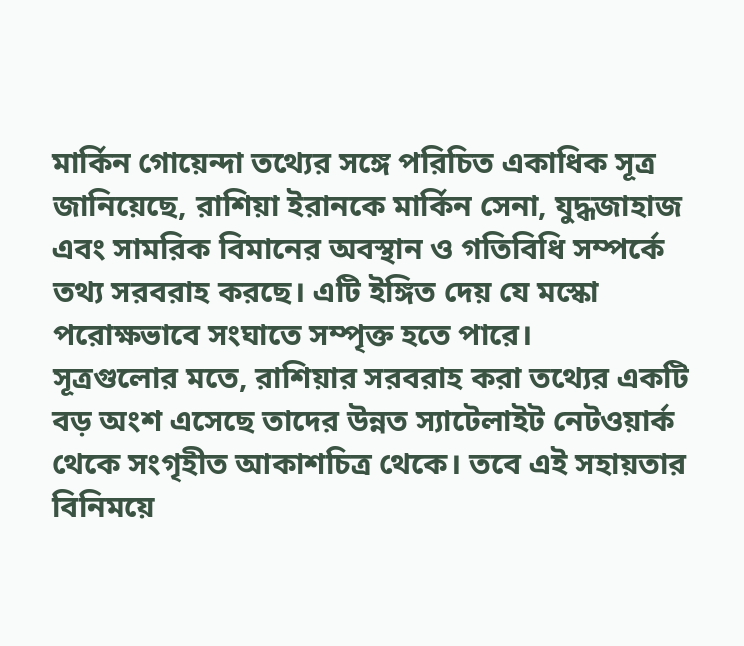মার্কিন গোয়েন্দা তথ্যের সঙ্গে পরিচিত একাধিক সূত্র জানিয়েছে, রাশিয়া ইরানকে মার্কিন সেনা, যুদ্ধজাহাজ এবং সামরিক বিমানের অবস্থান ও গতিবিধি সম্পর্কে তথ্য সরবরাহ করছে। এটি ইঙ্গিত দেয় যে মস্কো পরোক্ষভাবে সংঘাতে সম্পৃক্ত হতে পারে।
সূত্রগুলোর মতে, রাশিয়ার সরবরাহ করা তথ্যের একটি বড় অংশ এসেছে তাদের উন্নত স্যাটেলাইট নেটওয়ার্ক থেকে সংগৃহীত আকাশচিত্র থেকে। তবে এই সহায়তার বিনিময়ে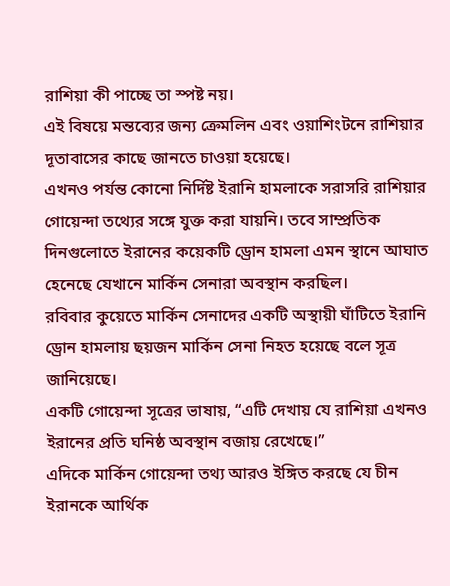রাশিয়া কী পাচ্ছে তা স্পষ্ট নয়।
এই বিষয়ে মন্তব্যের জন্য ক্রেমলিন এবং ওয়াশিংটনে রাশিয়ার দূতাবাসের কাছে জানতে চাওয়া হয়েছে।
এখনও পর্যন্ত কোনো নির্দিষ্ট ইরানি হামলাকে সরাসরি রাশিয়ার গোয়েন্দা তথ্যের সঙ্গে যুক্ত করা যায়নি। তবে সাম্প্রতিক দিনগুলোতে ইরানের কয়েকটি ড্রোন হামলা এমন স্থানে আঘাত হেনেছে যেখানে মার্কিন সেনারা অবস্থান করছিল।
রবিবার কুয়েতে মার্কিন সেনাদের একটি অস্থায়ী ঘাঁটিতে ইরানি ড্রোন হামলায় ছয়জন মার্কিন সেনা নিহত হয়েছে বলে সূত্র জানিয়েছে।
একটি গোয়েন্দা সূত্রের ভাষায়, “এটি দেখায় যে রাশিয়া এখনও ইরানের প্রতি ঘনিষ্ঠ অবস্থান বজায় রেখেছে।”
এদিকে মার্কিন গোয়েন্দা তথ্য আরও ইঙ্গিত করছে যে চীন ইরানকে আর্থিক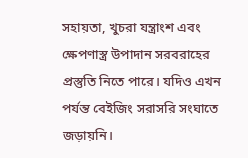সহায়তা, খুচরা যন্ত্রাংশ এবং ক্ষেপণাস্ত্র উপাদান সরবরাহের প্রস্তুতি নিতে পারে। যদিও এখন পর্যন্ত বেইজিং সরাসরি সংঘাতে জড়ায়নি।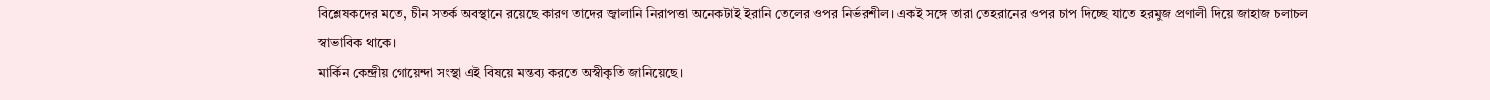বিশ্লেষকদের মতে, চীন সতর্ক অবস্থানে রয়েছে কারণ তাদের জ্বালানি নিরাপত্তা অনেকটাই ইরানি তেলের ওপর নির্ভরশীল। একই সঙ্গে তারা তেহরানের ওপর চাপ দিচ্ছে যাতে হরমুজ প্রণালী দিয়ে জাহাজ চলাচল স্বাভাবিক থাকে।
মার্কিন কেন্দ্রীয় গোয়েন্দা সংস্থা এই বিষয়ে মন্তব্য করতে অস্বীকৃতি জানিয়েছে।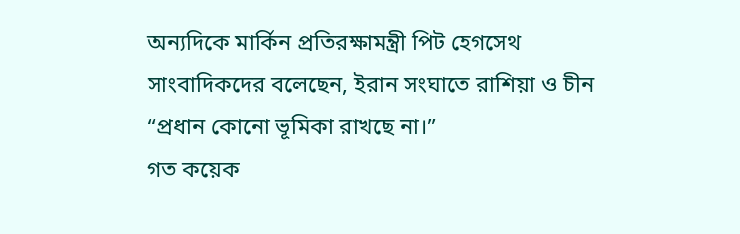অন্যদিকে মার্কিন প্রতিরক্ষামন্ত্রী পিট হেগসেথ সাংবাদিকদের বলেছেন, ইরান সংঘাতে রাশিয়া ও চীন “প্রধান কোনো ভূমিকা রাখছে না।”
গত কয়েক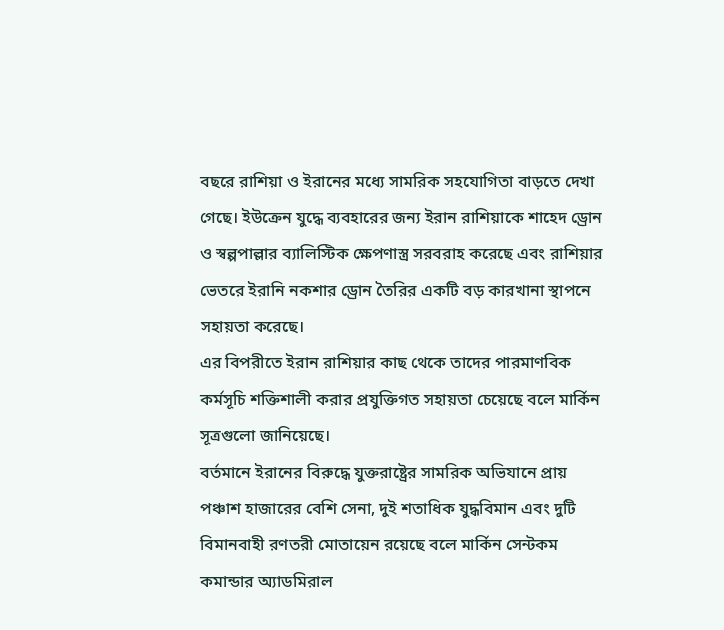বছরে রাশিয়া ও ইরানের মধ্যে সামরিক সহযোগিতা বাড়তে দেখা গেছে। ইউক্রেন যুদ্ধে ব্যবহারের জন্য ইরান রাশিয়াকে শাহেদ ড্রোন ও স্বল্পপাল্লার ব্যালিস্টিক ক্ষেপণাস্ত্র সরবরাহ করেছে এবং রাশিয়ার ভেতরে ইরানি নকশার ড্রোন তৈরির একটি বড় কারখানা স্থাপনে সহায়তা করেছে।
এর বিপরীতে ইরান রাশিয়ার কাছ থেকে তাদের পারমাণবিক কর্মসূচি শক্তিশালী করার প্রযুক্তিগত সহায়তা চেয়েছে বলে মার্কিন সূত্রগুলো জানিয়েছে।
বর্তমানে ইরানের বিরুদ্ধে যুক্তরাষ্ট্রের সামরিক অভিযানে প্রায় পঞ্চাশ হাজারের বেশি সেনা, দুই শতাধিক যুদ্ধবিমান এবং দুটি বিমানবাহী রণতরী মোতায়েন রয়েছে বলে মার্কিন সেন্টকম কমান্ডার অ্যাডমিরাল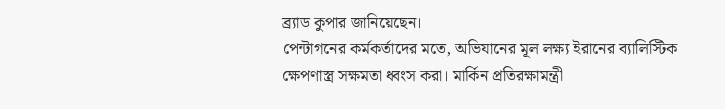ব্র্যাড কুপার জানিয়েছেন।
পেন্টাগনের কর্মকর্তাদের মতে, অভিযানের মূল লক্ষ্য ইরানের ব্যালিস্টিক ক্ষেপণাস্ত্র সক্ষমতা ধ্বংস করা। মার্কিন প্রতিরক্ষামন্ত্রী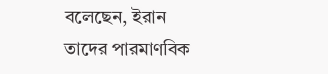বলেছেন, ইরান তাদের পারমাণবিক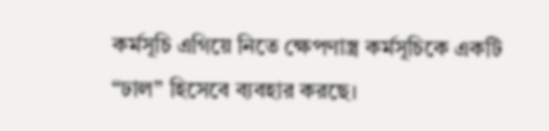কর্মসূচি এগিয়ে নিতে ক্ষেপণাস্ত্র কর্মসূচিকে একটি “ঢাল” হিসেবে ব্যবহার করছে।